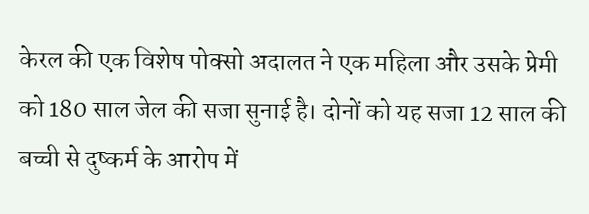केरल की एक विशेष पोक्सो अदालत ने एक महिला और उसके प्रेमी को 180 साल जेल की सजा सुनाई है। दोनों को यह सजा 12 साल की बच्ची से दुष्कर्म के आरोप में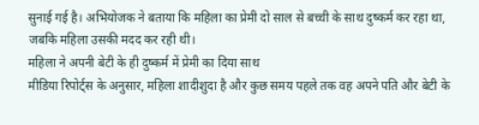सुनाई गई है। अभियोजक ने बताया कि महिला का प्रेमी दो साल से बच्ची के साथ दुष्कर्म कर रहा था, जबकि महिला उसकी मदद कर रही थी।
महिला ने अपनी बेटी के ही दुष्कर्म में प्रेमी का दिया साथ
मीडिया रिपोर्ट्स के अनुसार, महिला शादीशुदा है और कुछ समय पहले तक वह अपने पति और बेटी के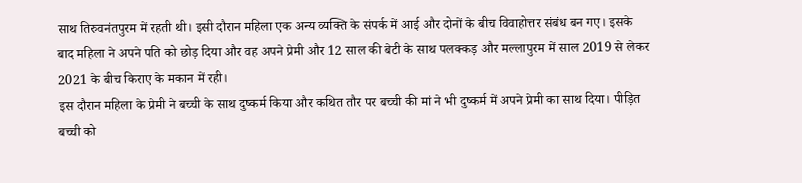साथ तिरुवनंतपुरम में रहती थी। इसी दौरान महिला एक अन्य व्यक्ति के संपर्क में आई और दोनों के बीच विवाहोत्तर संबंध बन गए। इसके बाद महिला ने अपने पति को छोड़ दिया और वह अपने प्रेमी और 12 साल की बेटी के साथ पलक्कड़ और मल्लापुरम में साल 2019 से लेकर 2021 के बीच किराए के मकान में रही।
इस दौरान महिला के प्रेमी ने बच्ची के साथ दुष्कर्म किया और कथित तौर पर बच्ची की मां ने भी दुष्कर्म में अपने प्रेमी का साथ दिया। पीड़ित बच्ची को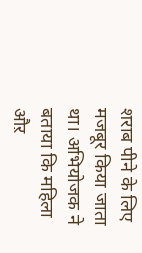शराब पीने के लिए मजबूर किया जाता था। अभियोजक ने बताया कि महिला औऱ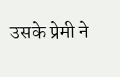उसके प्रेमी ने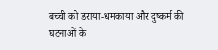बच्ची को डराया-धमकाया और दुष्कर्म की घटनाओं के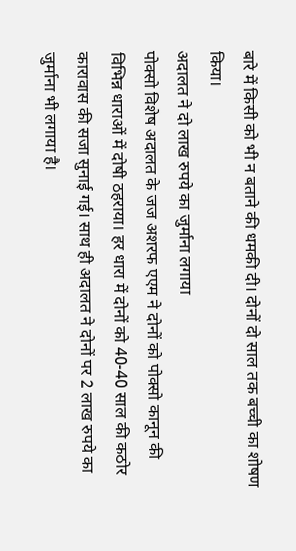बारे में किसी को भी न बताने की धमकी दी। दोनों दो साल तक बच्ची का शोषण किया।
अदालत ने दो लाख रुपये का जुर्माना लगाया
पोक्सो विशेष अदालत के जज अशरफ एएम ने दोनों को पोक्सो कानून की विभिन्न धाराओं में दोषी ठहराया। हर धारा में दोनों को 40-40 साल की कठोर कारावास की सजा सुनाई गई। साथ ही अदालत ने दोनों पर 2 लाख रुपये का जुर्माना भी लगाया है।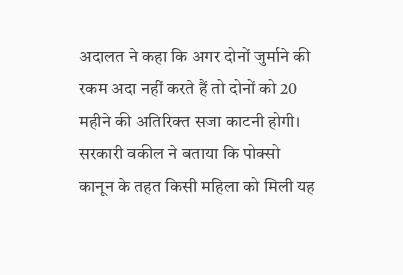अदालत ने कहा कि अगर दोनों जुर्माने की रकम अदा नहीं करते हैं तो दोनों को 20 महीने की अतिरिक्त सजा काटनी होगी। सरकारी वकील ने बताया कि पोक्सो कानून के तहत किसी महिला को मिली यह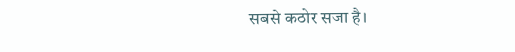सबसे कठोर सजा है।